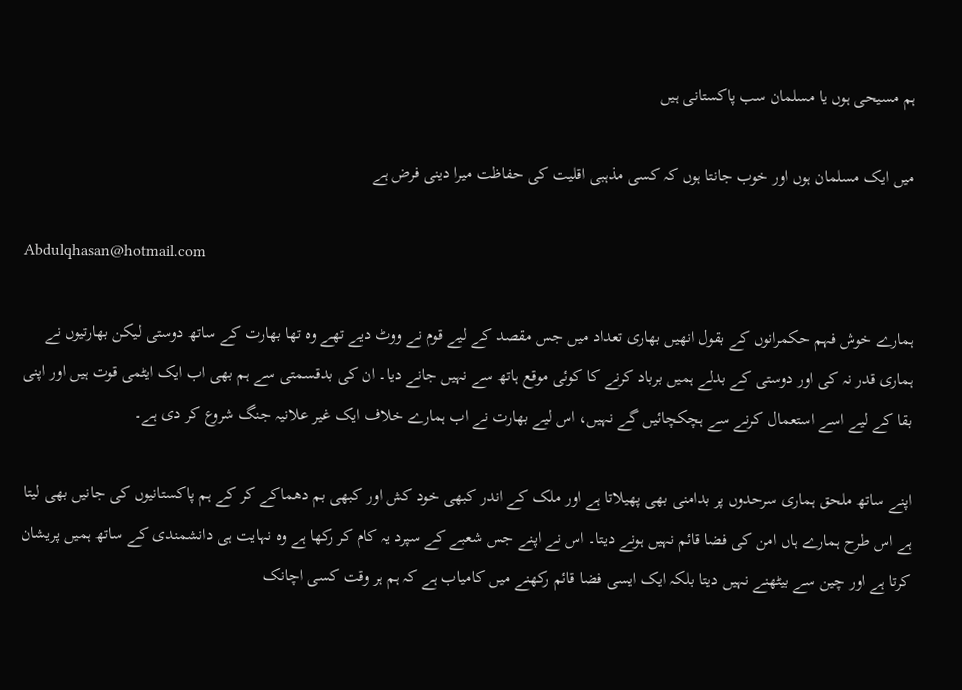ہم مسیحی ہوں یا مسلمان سب پاکستانی ہیں

میں ایک مسلمان ہوں اور خوب جانتا ہوں کہ کسی مذہبی اقلیت کی حفاظت میرا دینی فرض ہے

Abdulqhasan@hotmail.com

ہمارے خوش فہم حکمرانوں کے بقول انھیں بھاری تعداد میں جس مقصد کے لیے قوم نے ووٹ دیے تھے وہ تھا بھارت کے ساتھ دوستی لیکن بھارتیوں نے ہماری قدر نہ کی اور دوستی کے بدلے ہمیں برباد کرنے کا کوئی موقع ہاتھ سے نہیں جانے دیا۔ ان کی بدقسمتی سے ہم بھی اب ایک ایٹمی قوت ہیں اور اپنی بقا کے لیے اسے استعمال کرنے سے ہچکچائیں گے نہیں، اس لیے بھارت نے اب ہمارے خلاف ایک غیر علانیہ جنگ شروع کر دی ہے۔

اپنے ساتھ ملحق ہماری سرحدوں پر بدامنی بھی پھیلاتا ہے اور ملک کے اندر کبھی خود کش اور کبھی بم دھماکے کر کے ہم پاکستانیوں کی جانیں بھی لیتا ہے اس طرح ہمارے ہاں امن کی فضا قائم نہیں ہونے دیتا۔ اس نے اپنے جس شعبے کے سپرد یہ کام کر رکھا ہے وہ نہایت ہی دانشمندی کے ساتھ ہمیں پریشان کرتا ہے اور چین سے بیٹھنے نہیں دیتا بلکہ ایک ایسی فضا قائم رکھنے میں کامیاب ہے کہ ہم ہر وقت کسی اچانک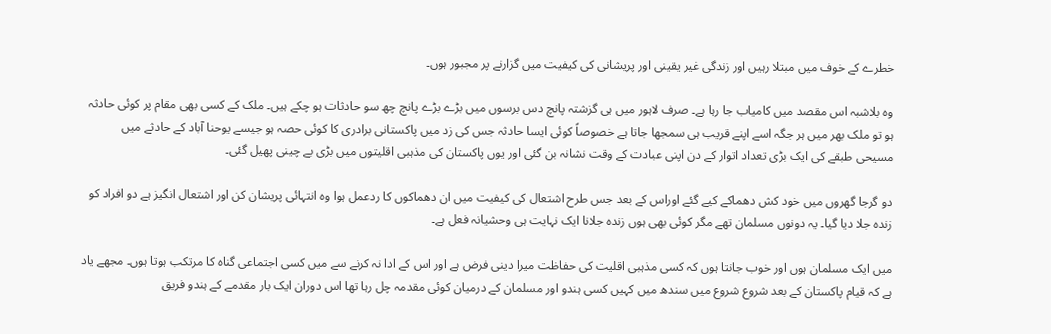خطرے کے خوف میں مبتلا رہیں اور زندگی غیر یقینی اور پریشانی کی کیفیت میں گزارنے پر مجبور ہوں۔

وہ بلاشبہ اس مقصد میں کامیاب جا رہا ہے۔ صرف لاہور میں ہی گزشتہ پانچ دس برسوں میں بڑے بڑے پانچ چھ سو حادثات ہو چکے ہیں۔ ملک کے کسی بھی مقام پر کوئی حادثہ ہو تو ملک بھر میں ہر جگہ اسے اپنے قریب ہی سمجھا جاتا ہے خصوصاً کوئی ایسا حادثہ جس کی زد میں پاکستانی برادری کا کوئی حصہ ہو جیسے یوحنا آباد کے حادثے میں مسیحی طبقے کی ایک بڑی تعداد اتوار کے دن اپنی عبادت کے وقت نشانہ بن گئی اور یوں پاکستان کی مذہبی اقلیتوں میں بڑی بے چینی پھیل گئی۔

دو گرجا گھروں میں خود کش دھماکے کیے گئے اوراس کے بعد جس طرح اشتعال کی کیفیت میں ان دھماکوں کا ردعمل ہوا وہ انتہائی پریشان کن اور اشتعال انگیز ہے دو افراد کو زندہ جلا دیا گیا۔ یہ دونوں مسلمان تھے مگر کوئی بھی ہوں زندہ جلانا ایک نہایت ہی وحشیانہ فعل ہے۔

میں ایک مسلمان ہوں اور خوب جانتا ہوں کہ کسی مذہبی اقلیت کی حفاظت میرا دینی فرض ہے اور اس کے ادا نہ کرنے سے میں کسی اجتماعی گناہ کا مرتکب ہوتا ہوں۔ مجھے یاد ہے کہ قیام پاکستان کے بعد شروع شروع میں سندھ میں کہیں کسی ہندو اور مسلمان کے درمیان کوئی مقدمہ چل رہا تھا اس دوران ایک بار مقدمے کے ہندو فریق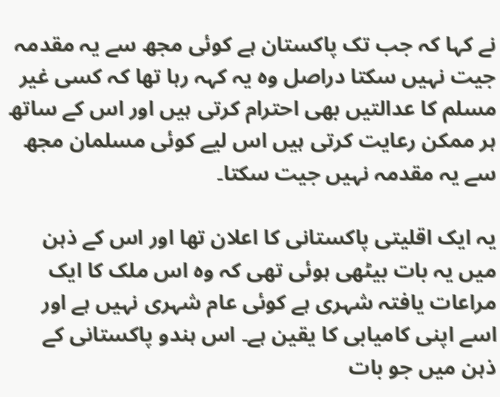نے کہا کہ جب تک پاکستان ہے کوئی مجھ سے یہ مقدمہ جیت نہیں سکتا دراصل وہ یہ کہہ رہا تھا کہ کسی غیر مسلم کا عدالتیں بھی احترام کرتی ہیں اور اس کے ساتھ ہر ممکن رعایت کرتی ہیں اس لیے کوئی مسلمان مجھ سے یہ مقدمہ نہیں جیت سکتا۔

یہ ایک اقلیتی پاکستانی کا اعلان تھا اور اس کے ذہن میں یہ بات بیٹھی ہوئی تھی کہ وہ اس ملک کا ایک مراعات یافتہ شہری ہے کوئی عام شہری نہیں ہے اور اسے اپنی کامیابی کا یقین ہے۔ اس ہندو پاکستانی کے ذہن میں جو بات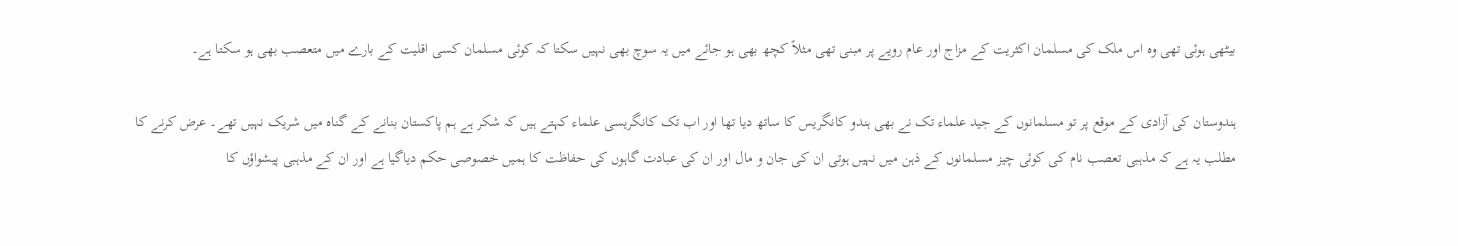بیٹھی ہوئی تھی وہ اس ملک کی مسلمان اکثریت کے مزاج اور عام رویے پر مبنی تھی مثلاً کچھ بھی ہو جائے میں یہ سوچ بھی نہیں سکتا کہ کوئی مسلمان کسی اقلیت کے بارے میں متعصب بھی ہو سکتا ہے۔

ہندوستان کی آزادی کے موقع پر تو مسلمانوں کے جید علماء تک نے بھی ہندو کانگریس کا ساتھ دیا تھا اور اب تک کانگریسی علماء کہتے ہیں کہ شکر ہے ہم پاکستان بنانے کے گناہ میں شریک نہیں تھے۔ عرض کرنے کا مطلب یہ ہے کہ مذہبی تعصب نام کی کوئی چیز مسلمانوں کے ذہن میں نہیں ہوتی ان کی جان و مال اور ان کی عبادت گاہوں کی حفاظت کا ہمیں خصوصی حکم دیاگیا ہے اور ان کے مذہبی پیشواؤں کا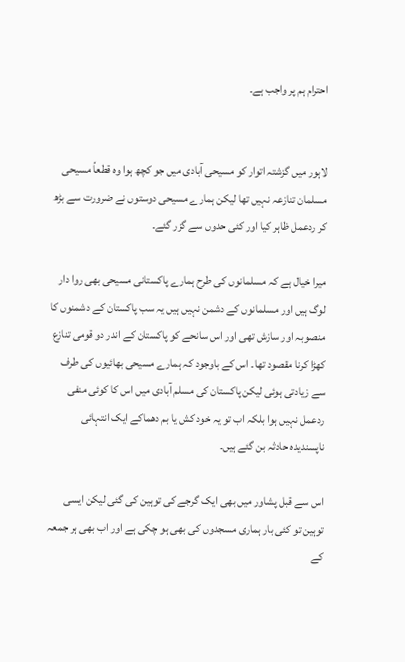احترام ہم پر واجب ہے۔


لاہور میں گزشتہ اتوار کو مسیحی آبادی میں جو کچھ ہوا وہ قطعاً مسیحی مسلمان تنازعہ نہیں تھا لیکن ہمارے مسیحی دوستوں نے ضرورت سے بڑھ کر ردعمل ظاہر کیا اور کئی حدوں سے گزر گئے۔

میرا خیال ہے کہ مسلمانوں کی طرح ہمارے پاکستانی مسیحی بھی روا دار لوگ ہیں اور مسلمانوں کے دشمن نہیں ہیں یہ سب پاکستان کے دشمنوں کا منصوبہ اور سازش تھی اور اس سانحے کو پاکستان کے اندر دو قومی تنازع کھڑا کرنا مقصود تھا۔ اس کے باوجود کہ ہمارے مسیحی بھائیوں کی طرف سے زیادتی ہوئی لیکن پاکستان کی مسلم آبادی میں اس کا کوئی منفی ردعمل نہیں ہوا بلکہ اب تو یہ خود کش یا بم دھماکے ایک انتہائی ناپسندیدہ حادثہ بن گئے ہیں۔

اس سے قبل پشاور میں بھی ایک گرجے کی توہین کی گئی لیکن ایسی توہین تو کئی بار ہماری مسجدوں کی بھی ہو چکی ہے اور اب بھی ہر جمعہ کے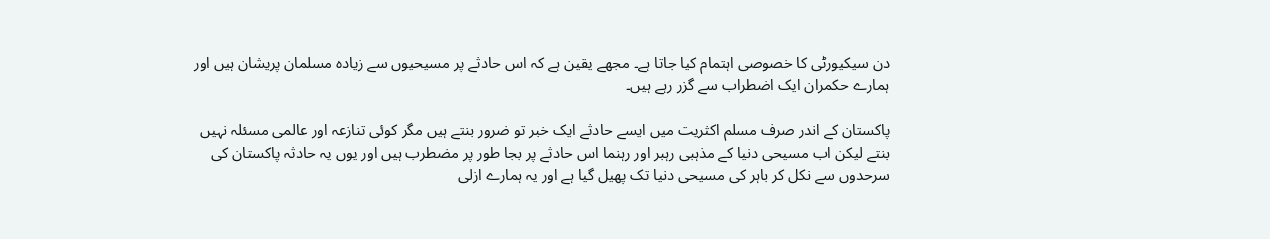دن سیکیورٹی کا خصوصی اہتمام کیا جاتا ہے۔ مجھے یقین ہے کہ اس حادثے پر مسیحیوں سے زیادہ مسلمان پریشان ہیں اور ہمارے حکمران ایک اضطراب سے گزر رہے ہیں۔

پاکستان کے اندر صرف مسلم اکثریت میں ایسے حادثے ایک خبر تو ضرور بنتے ہیں مگر کوئی تنازعہ اور عالمی مسئلہ نہیں بنتے لیکن اب مسیحی دنیا کے مذہبی رہبر اور رہنما اس حادثے پر بجا طور پر مضطرب ہیں اور یوں یہ حادثہ پاکستان کی سرحدوں سے نکل کر باہر کی مسیحی دنیا تک پھیل گیا ہے اور یہ ہمارے ازلی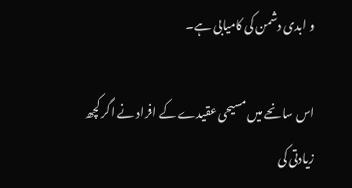و ابدی دشمن کی کامیابی ہے۔

اس سانحے میں مسیحی عقیدے کے افراد نے اگر کچھ زیادتی کی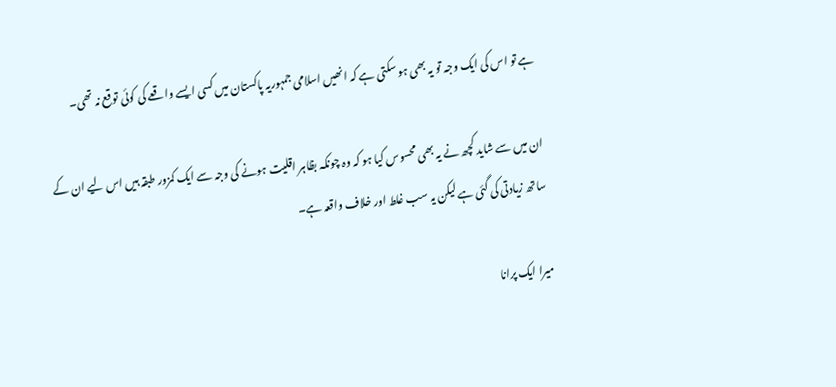ہے تو اس کی ایک وجہ تو یہ بھی ہو سکتی ہے کہ انھیں اسلامی جمہوریہ پاکستان میں کسی ایسے واقعے کی کوئی توقع نہ تھی۔

ان میں سے شاید کچھ نے یہ بھی محسوس کیا ہو کہ وہ چونکہ بظاہر اقلیت ہونے کی وجہ سے ایک کمزور طبقہ ہیں اس لیے ان کے ساتھ زیادتی کی گئی ہے لیکن یہ سب غلط اور خلاف واقعہ ہے۔

میرا ایک پرانا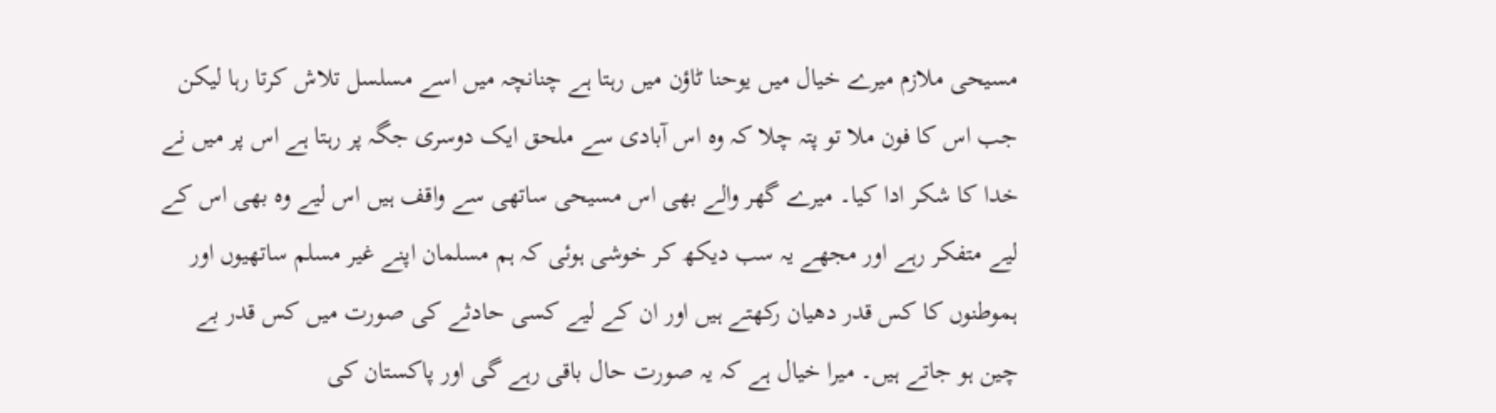مسیحی ملازم میرے خیال میں یوحنا ٹاؤن میں رہتا ہے چنانچہ میں اسے مسلسل تلاش کرتا رہا لیکن جب اس کا فون ملا تو پتہ چلا کہ وہ اس آبادی سے ملحق ایک دوسری جگہ پر رہتا ہے اس پر میں نے خدا کا شکر ادا کیا۔ میرے گھر والے بھی اس مسیحی ساتھی سے واقف ہیں اس لیے وہ بھی اس کے لیے متفکر رہے اور مجھے یہ سب دیکھ کر خوشی ہوئی کہ ہم مسلمان اپنے غیر مسلم ساتھیوں اور ہموطنوں کا کس قدر دھیان رکھتے ہیں اور ان کے لیے کسی حادثے کی صورت میں کس قدر بے چین ہو جاتے ہیں۔ میرا خیال ہے کہ یہ صورت حال باقی رہے گی اور پاکستان کی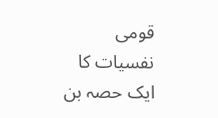قومی نفسیات کا ایک حصہ بن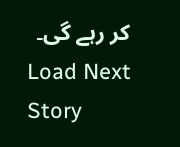کر رہے گی۔
Load Next Story